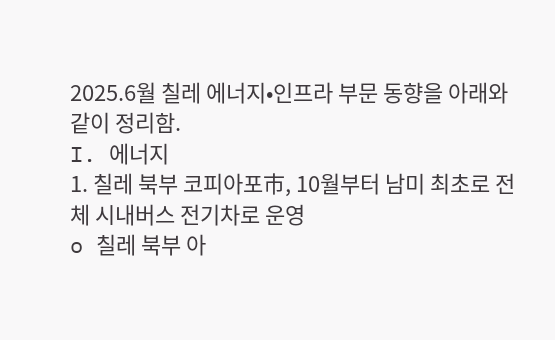2025.6월 칠레 에너지•인프라 부문 동향을 아래와 같이 정리함.
I. 에너지
1. 칠레 북부 코피아포市, 10월부터 남미 최초로 전체 시내버스 전기차로 운영
o 칠레 북부 아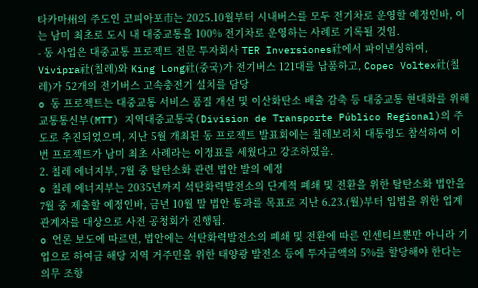타카마州의 주도인 코피아포市는 2025.10월부터 시내버스를 모두 전기차로 운영할 예정인바, 이는 남미 최초로 도시 내 대중교통을 100% 전기차로 운영하는 사례로 기록될 것임.
- 동 사업은 대중교통 프로젝트 전문 투자회사 TER Inversiones社에서 파이낸싱하여, Vivipra社(칠레)와 King Long社(중국)가 전기버스 121대를 납품하고, Copec Voltex社(칠레)가 52개의 전기버스 고속충전기 설치를 담당
o 동 프로젝트는 대중교통 서비스 품질 개선 및 이산화탄소 배출 감축 등 대중교통 현대화를 위해 교통통신부(MTT) 지역대중교통국(Division de Transporte Público Regional)의 주도로 추진되었으며, 지난 5월 개최된 동 프로젝트 발표회에는 칠레보리치 대통령도 참석하여 이번 프로젝트가 남미 최초 사례라는 이정표를 세웠다고 강조하였음.
2. 칠레 에너지부, 7월 중 탈탄소화 관련 법안 발의 예정
o 칠레 에너지부는 2035년까지 석탄화력발전소의 단계적 폐쇄 및 전환을 위한 탈탄소화 법안을 7월 중 제출할 예정인바, 금년 10월 말 법안 통과를 목표로 지난 6.23.(월)부터 입법을 위한 업계 관계자를 대상으로 사전 공청회가 진행됨.
o 언론 보도에 따르면, 법안에는 석탄화력발전소의 폐쇄 및 전환에 따른 인센티브뿐만 아니라 기업으로 하여금 해당 지역 거주민을 위한 태양광 발전소 등에 투자금액의 5%를 할당해야 한다는 의무 조항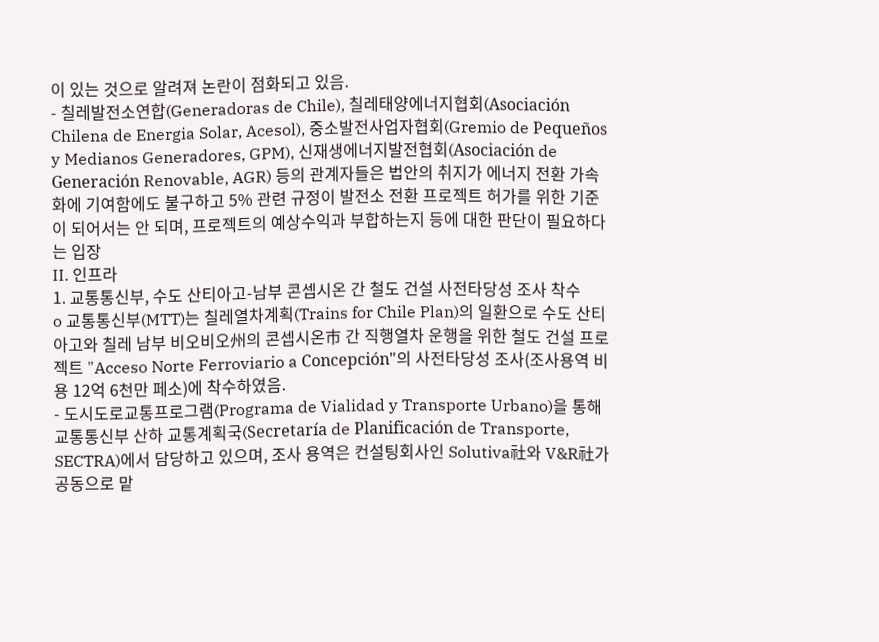이 있는 것으로 알려져 논란이 점화되고 있음.
- 칠레발전소연합(Generadoras de Chile), 칠레태양에너지협회(Asociación Chilena de Energia Solar, Acesol), 중소발전사업자협회(Gremio de Pequeños y Medianos Generadores, GPM), 신재생에너지발전협회(Asociación de Generación Renovable, AGR) 등의 관계자들은 법안의 취지가 에너지 전환 가속화에 기여함에도 불구하고 5% 관련 규정이 발전소 전환 프로젝트 허가를 위한 기준이 되어서는 안 되며, 프로젝트의 예상수익과 부합하는지 등에 대한 판단이 필요하다는 입장
II. 인프라
1. 교통통신부, 수도 산티아고-남부 콘셉시온 간 철도 건설 사전타당성 조사 착수
o 교통통신부(MTT)는 칠레열차계획(Trains for Chile Plan)의 일환으로 수도 산티아고와 칠레 남부 비오비오州의 콘셉시온市 간 직행열차 운행을 위한 철도 건설 프로젝트 "Acceso Norte Ferroviario a Concepción"의 사전타당성 조사(조사용역 비용 12억 6천만 페소)에 착수하였음.
- 도시도로교통프로그램(Programa de Vialidad y Transporte Urbano)을 통해 교통통신부 산하 교통계획국(Secretaría de Planificación de Transporte, SECTRA)에서 담당하고 있으며, 조사 용역은 컨설팅회사인 Solutiva社와 V&R社가 공동으로 맡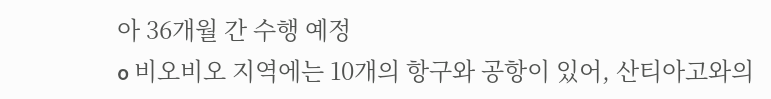아 36개월 간 수행 예정
o 비오비오 지역에는 10개의 항구와 공항이 있어, 산티아고와의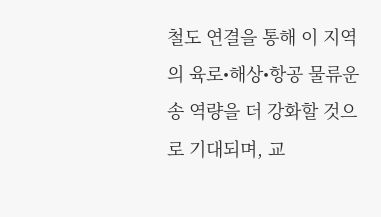철도 연결을 통해 이 지역의 육로•해상•항공 물류운송 역량을 더 강화할 것으로 기대되며, 교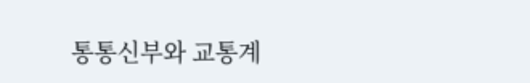통통신부와 교통계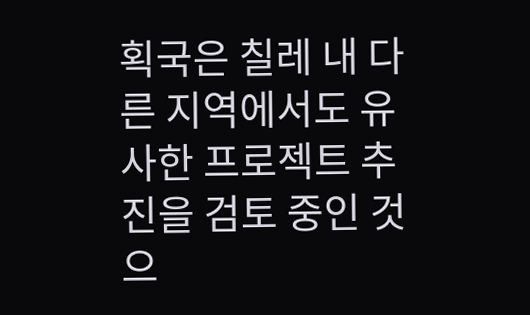획국은 칠레 내 다른 지역에서도 유사한 프로젝트 추진을 검토 중인 것으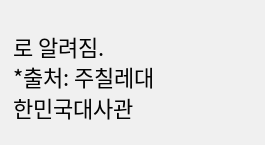로 알려짐.
*출처: 주칠레대한민국대사관